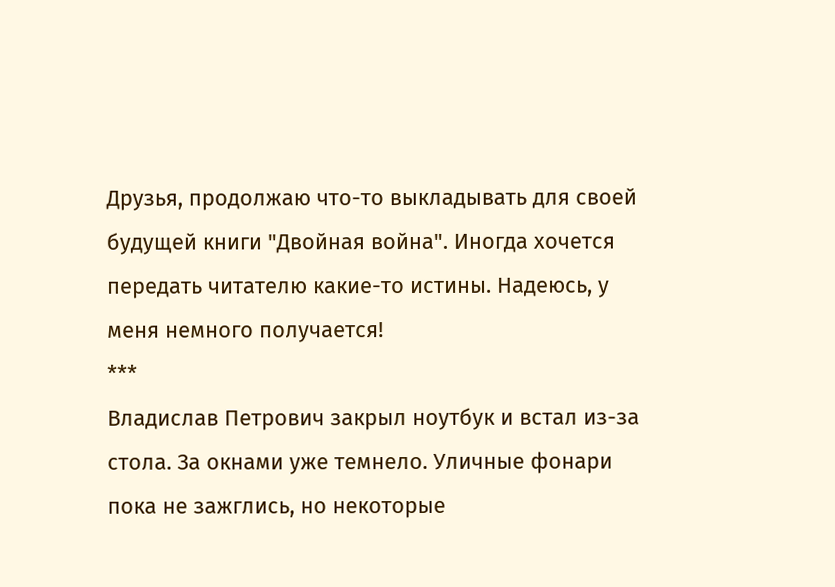Друзья, продолжаю что-то выкладывать для своей будущей книги "Двойная война". Иногда хочется передать читателю какие-то истины. Надеюсь, у меня немного получается!
***
Владислав Петрович закрыл ноутбук и встал из-за стола. За окнами уже темнело. Уличные фонари пока не зажглись, но некоторые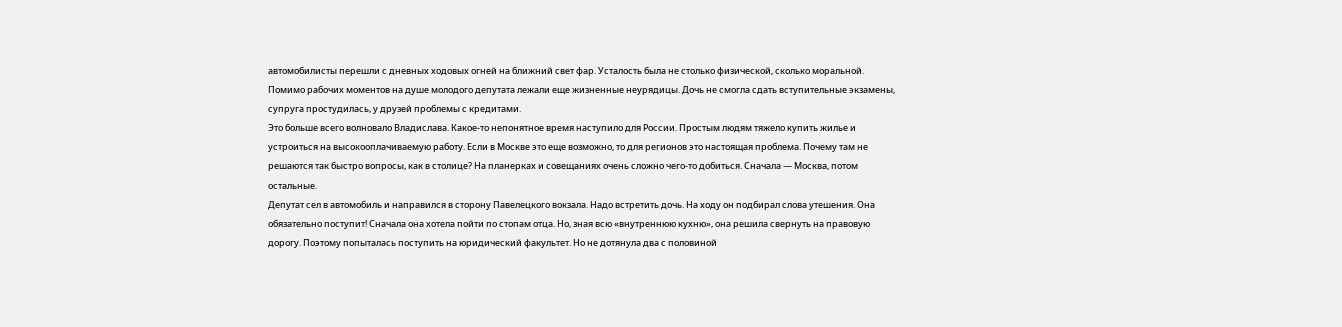автомобилисты перешли с дневных ходовых огней на ближний свет фар. Усталость была не столько физической, сколько моральной. Помимо рабочих моментов на душе молодого депутата лежали еще жизненные неурядицы. Дочь не смогла сдать вступительные экзамены, супруга простудилась, у друзей проблемы с кредитами.
Это больше всего волновало Владислава. Какое-то непонятное время наступило для России. Простым людям тяжело купить жилье и устроиться на высокооплачиваемую работу. Если в Москве это еще возможно, то для регионов это настоящая проблема. Почему там не решаются так быстро вопросы, как в столице? На планерках и совещаниях очень сложно чего-то добиться. Сначала — Москва, потом остальные.
Депутат сел в автомобиль и направился в сторону Павелецкого вокзала. Надо встретить дочь. На ходу он подбирал слова утешения. Она обязательно поступит! Сначала она хотела пойти по стопам отца. Но, зная всю «внутреннюю кухню», она решила свернуть на правовую дорогу. Поэтому попыталась поступить на юридический факультет. Но не дотянула два с половиной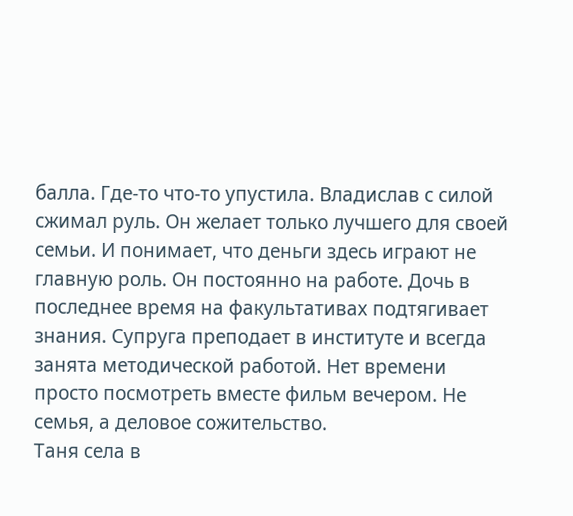балла. Где-то что-то упустила. Владислав с силой сжимал руль. Он желает только лучшего для своей семьи. И понимает, что деньги здесь играют не главную роль. Он постоянно на работе. Дочь в последнее время на факультативах подтягивает знания. Супруга преподает в институте и всегда занята методической работой. Нет времени просто посмотреть вместе фильм вечером. Не семья, а деловое сожительство.
Таня села в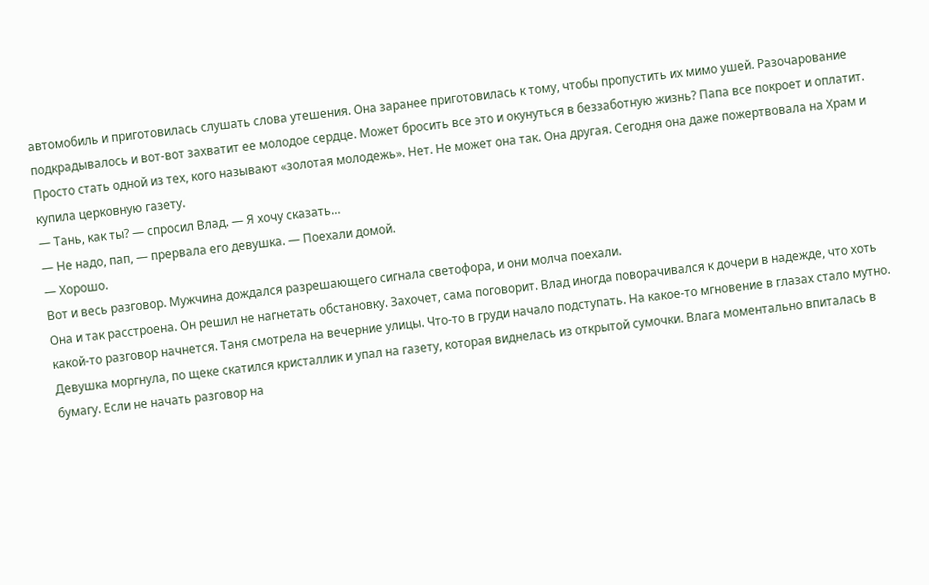автомобиль и приготовилась слушать слова утешения. Она заранее приготовилась к тому, чтобы пропустить их мимо ушей. Разочарование подкрадывалось и вот-вот захватит ее молодое сердце. Может бросить все это и окунуться в беззаботную жизнь? Папа все покроет и оплатит. Просто стать одной из тех, кого называют «золотая молодежь». Нет. Не может она так. Она другая. Сегодня она даже пожертвовала на Храм и купила церковную газету.
— Тань, как ты? — спросил Влад. — Я хочу сказать…
— Не надо, пап, — прервала его девушка. — Поехали домой.
— Хорошо.
Вот и весь разговор. Мужчина дождался разрешающего сигнала светофора, и они молча поехали.
Она и так расстроена. Он решил не нагнетать обстановку. Захочет, сама поговорит. Влад иногда поворачивался к дочери в надежде, что хоть какой-то разговор начнется. Таня смотрела на вечерние улицы. Что-то в груди начало подступать. На какое-то мгновение в глазах стало мутно. Девушка моргнула, по щеке скатился кристаллик и упал на газету, которая виднелась из открытой сумочки. Влага моментально впиталась в бумагу. Если не начать разговор на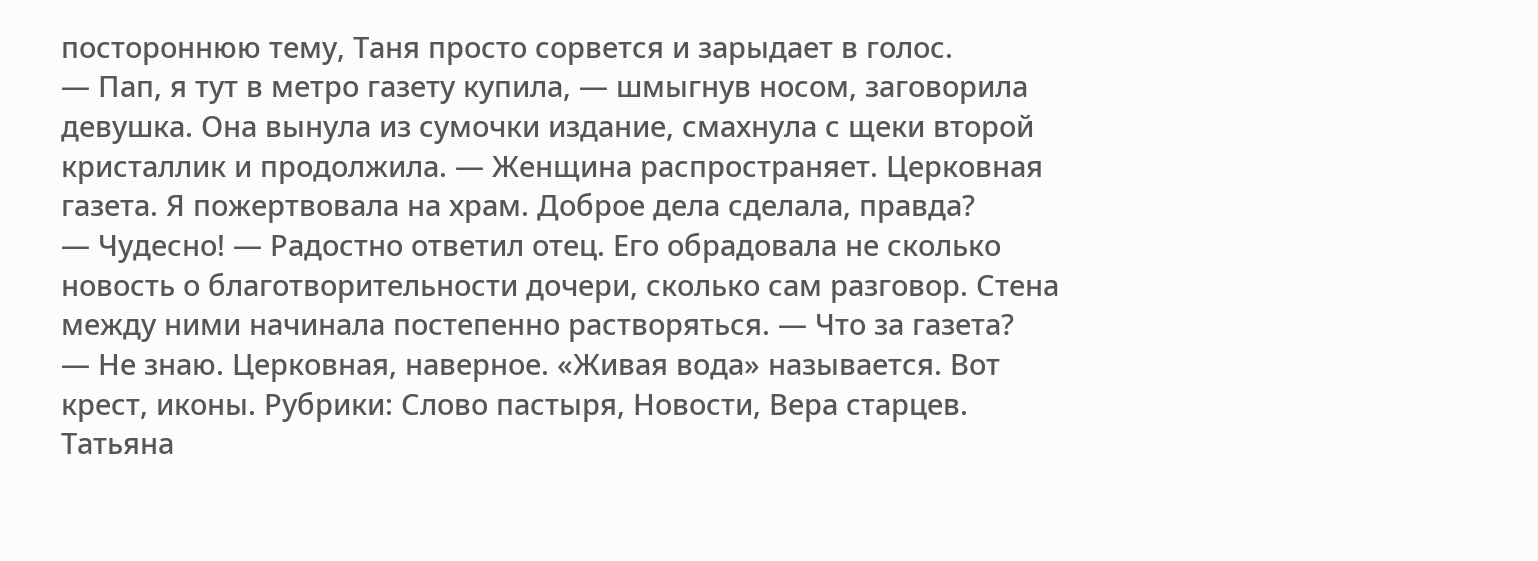постороннюю тему, Таня просто сорвется и зарыдает в голос.
— Пап, я тут в метро газету купила, — шмыгнув носом, заговорила девушка. Она вынула из сумочки издание, смахнула с щеки второй кристаллик и продолжила. — Женщина распространяет. Церковная газета. Я пожертвовала на храм. Доброе дела сделала, правда?
— Чудесно! — Радостно ответил отец. Его обрадовала не сколько новость о благотворительности дочери, сколько сам разговор. Стена между ними начинала постепенно растворяться. — Что за газета?
— Не знаю. Церковная, наверное. «Живая вода» называется. Вот крест, иконы. Рубрики: Слово пастыря, Новости, Вера старцев.
Татьяна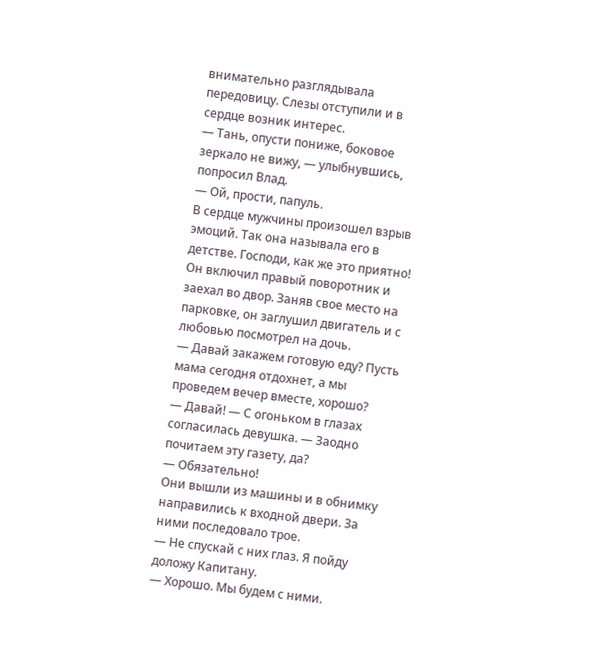внимательно разглядывала передовицу. Слезы отступили и в сердце возник интерес.
— Тань, опусти пониже, боковое зеркало не вижу, — улыбнувшись, попросил Влад.
— Ой, прости, папуль.
В сердце мужчины произошел взрыв эмоций. Так она называла его в детстве. Господи, как же это приятно! Он включил правый поворотник и заехал во двор. Заняв свое место на парковке, он заглушил двигатель и с любовью посмотрел на дочь.
— Давай закажем готовую еду? Пусть мама сегодня отдохнет, а мы проведем вечер вместе, хорошо?
— Давай! — С огоньком в глазах согласилась девушка. — Заодно почитаем эту газету, да?
— Обязательно!
Они вышли из машины и в обнимку направились к входной двери. За ними последовало трое.
— Не спускай с них глаз. Я пойду доложу Капитану.
— Хорошо. Мы будем с ними.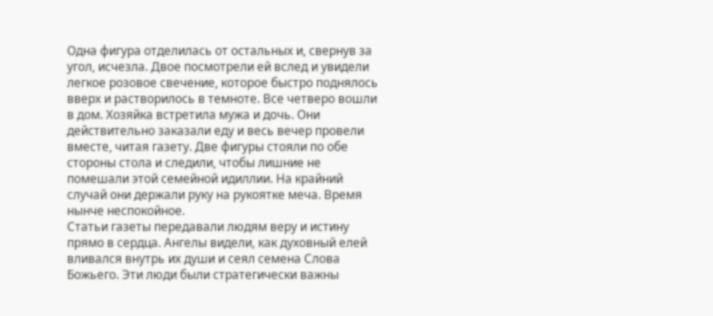Одна фигура отделилась от остальных и, свернув за угол, исчезла. Двое посмотрели ей вслед и увидели легкое розовое свечение, которое быстро поднялось вверх и растворилось в темноте. Все четверо вошли в дом. Хозяйка встретила мужа и дочь. Они действительно заказали еду и весь вечер провели вместе, читая газету. Две фигуры стояли по обе стороны стола и следили, чтобы лишние не помешали этой семейной идиллии. На крайний случай они держали руку на рукоятке меча. Время нынче неспокойное.
Статьи газеты передавали людям веру и истину прямо в сердца. Ангелы видели, как духовный елей вливался внутрь их души и сеял семена Слова Божьего. Эти люди были стратегически важны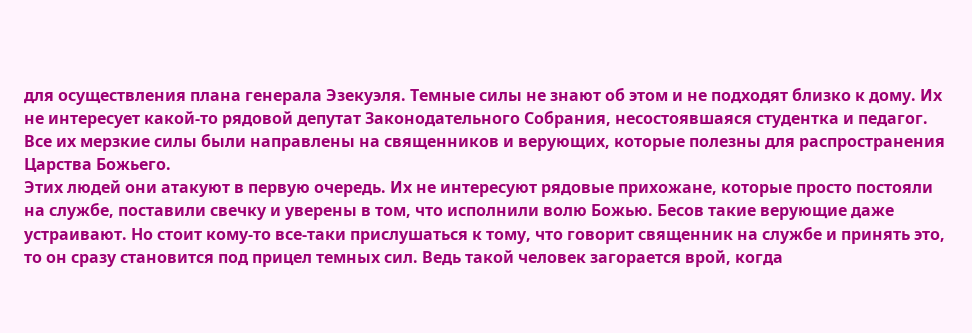для осуществления плана генерала Эзекуэля. Темные силы не знают об этом и не подходят близко к дому. Их не интересует какой-то рядовой депутат Законодательного Собрания, несостоявшаяся студентка и педагог. Все их мерзкие силы были направлены на священников и верующих, которые полезны для распространения Царства Божьего.
Этих людей они атакуют в первую очередь. Их не интересуют рядовые прихожане, которые просто постояли на службе, поставили свечку и уверены в том, что исполнили волю Божью. Бесов такие верующие даже устраивают. Но стоит кому-то все-таки прислушаться к тому, что говорит священник на службе и принять это, то он сразу становится под прицел темных сил. Ведь такой человек загорается врой, когда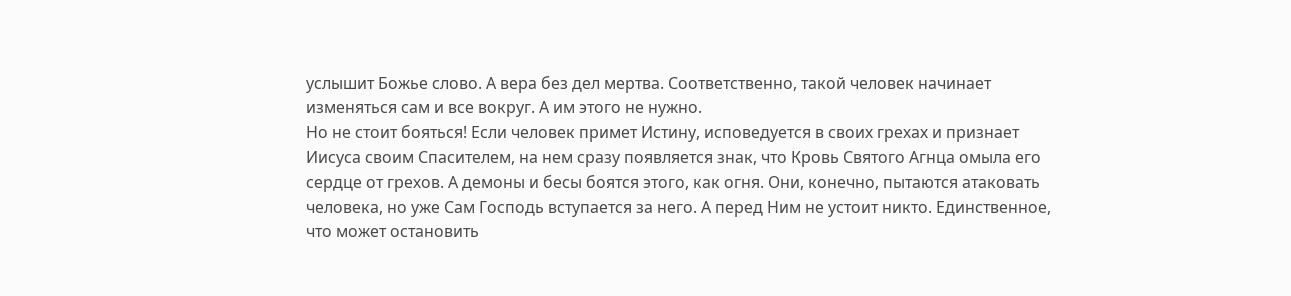услышит Божье слово. А вера без дел мертва. Соответственно, такой человек начинает изменяться сам и все вокруг. А им этого не нужно.
Но не стоит бояться! Если человек примет Истину, исповедуется в своих грехах и признает Иисуса своим Спасителем, на нем сразу появляется знак, что Кровь Святого Агнца омыла его сердце от грехов. А демоны и бесы боятся этого, как огня. Они, конечно, пытаются атаковать человека, но уже Сам Господь вступается за него. А перед Ним не устоит никто. Единственное, что может остановить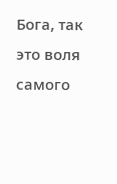Бога, так это воля самого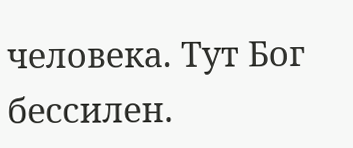человека. Тут Бог бессилен.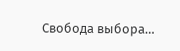Свобода выбора…